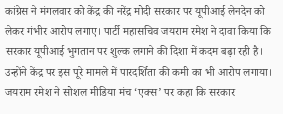कांग्रेस ने मंगलवार को केंद्र की नरेंद्र मोदी सरकार पर यूपीआई लेनदेन को लेकर गंभीर आरोप लगाए। पार्टी महासचिव जयराम रमेश ने दावा किया कि सरकार यूपीआई भुगतान पर शुल्क लगाने की दिशा में कदम बढ़ा रही है। उन्होंने केंद्र पर इस पूरे मामले में पारदर्शिता की कमी का भी आरोप लगाया।
जयराम रमेश ने सोशल मीडिया मंच ‘एक्स’ पर कहा कि सरकार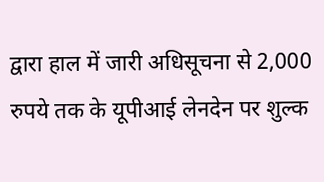द्वारा हाल में जारी अधिसूचना से 2,000 रुपये तक के यूपीआई लेनदेन पर शुल्क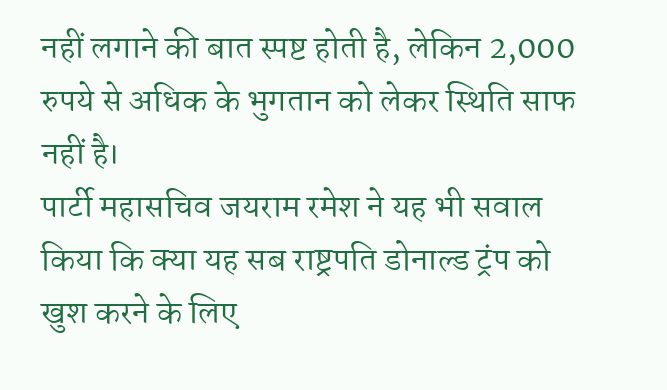नहीं लगाने की बात स्पष्ट होती है, लेकिन 2,000 रुपये से अधिक के भुगतान को लेकर स्थिति साफ नहीं है।
पार्टी महासचिव जयराम रमेश ने यह भी सवाल किया कि क्या यह सब राष्ट्रपति डोनाल्ड ट्रंप को खुश करने के लिए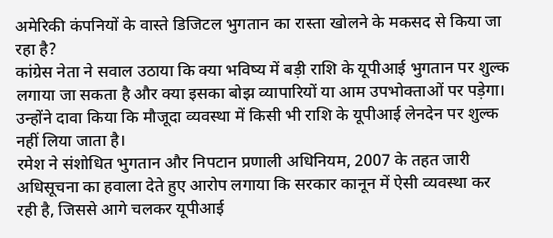अमेरिकी कंपनियों के वास्ते डिजिटल भुगतान का रास्ता खोलने के मकसद से किया जा रहा है?
कांग्रेस नेता ने सवाल उठाया कि क्या भविष्य में बड़ी राशि के यूपीआई भुगतान पर शुल्क लगाया जा सकता है और क्या इसका बोझ व्यापारियों या आम उपभोक्ताओं पर पड़ेगा। उन्होंने दावा किया कि मौजूदा व्यवस्था में किसी भी राशि के यूपीआई लेनदेन पर शुल्क नहीं लिया जाता है।
रमेश ने संशोधित भुगतान और निपटान प्रणाली अधिनियम, 2007 के तहत जारी अधिसूचना का हवाला देते हुए आरोप लगाया कि सरकार कानून में ऐसी व्यवस्था कर रही है, जिससे आगे चलकर यूपीआई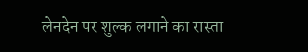लेनदेन पर शुल्क लगाने का रास्ता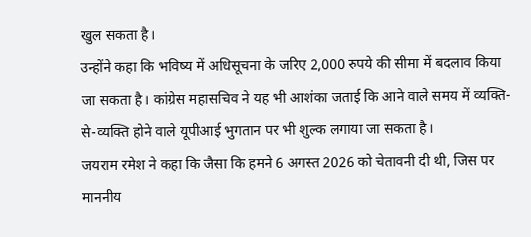खुल सकता है।
उन्होंने कहा कि भविष्य में अधिसूचना के जरिए 2,000 रुपये की सीमा में बदलाव किया जा सकता है। कांग्रेस महासचिव ने यह भी आशंका जताई कि आने वाले समय में व्यक्ति-से-व्यक्ति होने वाले यूपीआई भुगतान पर भी शुल्क लगाया जा सकता है।
जयराम रमेश ने कहा कि जैसा कि हमने 6 अगस्त 2026 को चेतावनी दी थी, जिस पर माननीय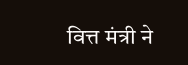वित्त मंत्री ने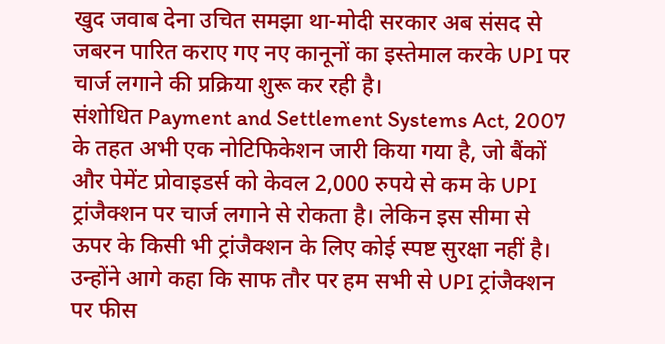खुद जवाब देना उचित समझा था-मोदी सरकार अब संसद से जबरन पारित कराए गए नए कानूनों का इस्तेमाल करके UPI पर चार्ज लगाने की प्रक्रिया शुरू कर रही है।
संशोधित Payment and Settlement Systems Act, 2007 के तहत अभी एक नोटिफिकेशन जारी किया गया है, जो बैंकों और पेमेंट प्रोवाइडर्स को केवल 2,000 रुपये से कम के UPI ट्रांजैक्शन पर चार्ज लगाने से रोकता है। लेकिन इस सीमा से ऊपर के किसी भी ट्रांजैक्शन के लिए कोई स्पष्ट सुरक्षा नहीं है।
उन्होंने आगे कहा कि साफ तौर पर हम सभी से UPI ट्रांजैक्शन पर फीस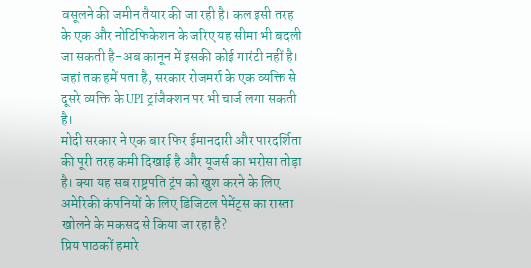वसूलने की जमीन तैयार की जा रही है। कल इसी तरह के एक और नोटिफिकेशन के जरिए यह सीमा भी बदली जा सकती है-अब कानून में इसकी कोई गारंटी नहीं है। जहां तक हमें पता है, सरकार रोजमर्रा के एक व्यक्ति से दूसरे व्यक्ति के UPI ट्रांजैक्शन पर भी चार्ज लगा सकती है।
मोदी सरकार ने एक बार फिर ईमानदारी और पारदर्शिता की पूरी तरह कमी दिखाई है और यूजर्स का भरोसा तोड़ा है। क्या यह सब राष्ट्रपति ट्रंप को खुश करने के लिए अमेरिकी कंपनियों के लिए डिजिटल पेमेंट्स का रास्ता खोलने के मकसद से किया जा रहा है?
प्रिय पाठकों हमारे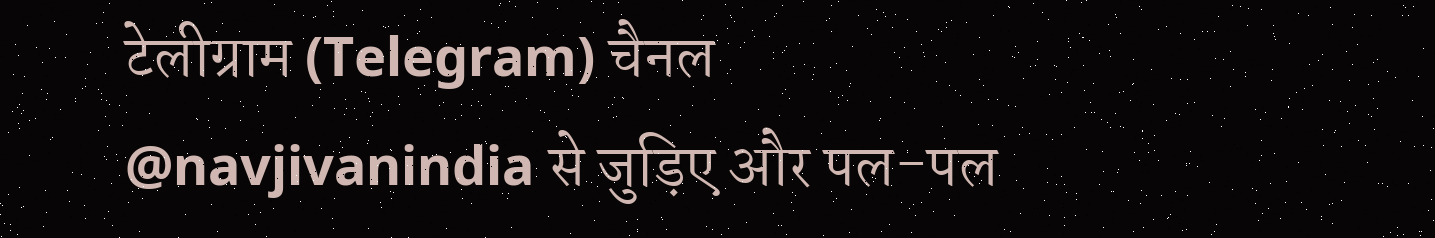टेलीग्राम (Telegram) चैनल @navjivanindia से जुड़िए और पल-पल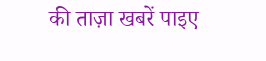की ताज़ा खबरें पाइए